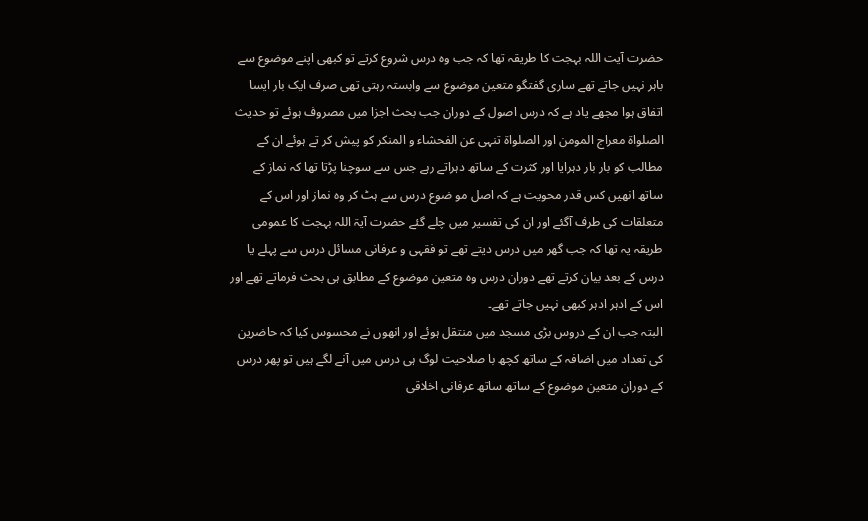حضرت آیت اللہ بہجت کا طریقہ تھا کہ جب وہ درس شروع کرتے تو کبھی اپنے موضوع سے باہر نہیں جاتے تھے ساری گفتگو متعین موضوع سے وابستہ رہتی تھی صرف ایک بار ایسا اتفاق ہوا مجھے یاد ہے کہ درس اصول کے دوران جب بحث اجزا میں مصروف ہوئے تو حدیث الصلواة معراج المومن اور الصلواة تنہی عن الفحشاء و المنکر کو پیش کر تے ہوئے ان کے مطالب کو بار بار دہرایا اور کثرت کے ساتھ دہراتے رہے جس سے سوچنا پڑتا تھا کہ نماز کے ساتھ انھیں کس قدر محویت ہے کہ اصل مو ضوع درس سے ہٹ کر وہ نماز اور اس کے متعلقات کی طرف آگئے اور ان کی تفسیر میں چلے گئے حضرت آیۃ اللہ بہجت کا عمومی طریقہ یہ تھا کہ جب گھر میں درس دیتے تھے تو فقہی و عرفانی مسائل درس سے پہلے یا درس کے بعد بیان کرتے تھے دوران درس وہ متعین موضوع کے مطابق ہی بحث فرماتے تھے اور اس کے ادہر ادہر کبھی نہیں جاتے تھے۔
البتہ جب ان کے دروس بڑی مسجد میں منتقل ہوئے اور انھوں نے محسوس کیا کہ حاضرین کی تعداد میں اضافہ کے ساتھ کچھ با صلاحیت لوگ ہی درس میں آنے لگے ہیں تو پھر درس کے دوران متعین موضوع کے ساتھ ساتھ عرفانی اخلاقی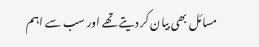مسائل بھی بیان کر دیتے تھے اور سب سے اہم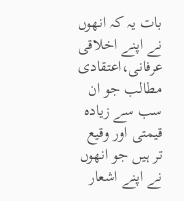بات یہ کہ انھوں نے اپنے اخلاقی عرفانی،اعتقادی مطالب جو ان سب سے زیادہ قیمتی اور وقیع تر ہیں جو انھوں نے اپنے اشعار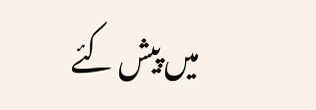میں پیش کئے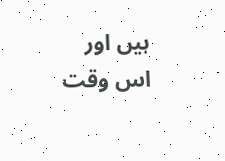ہیں اور اس وقت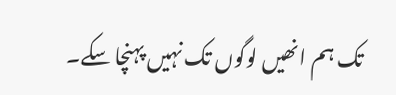تک ہم انھیں لوگوں تک نہیں پہنچا سکے۔